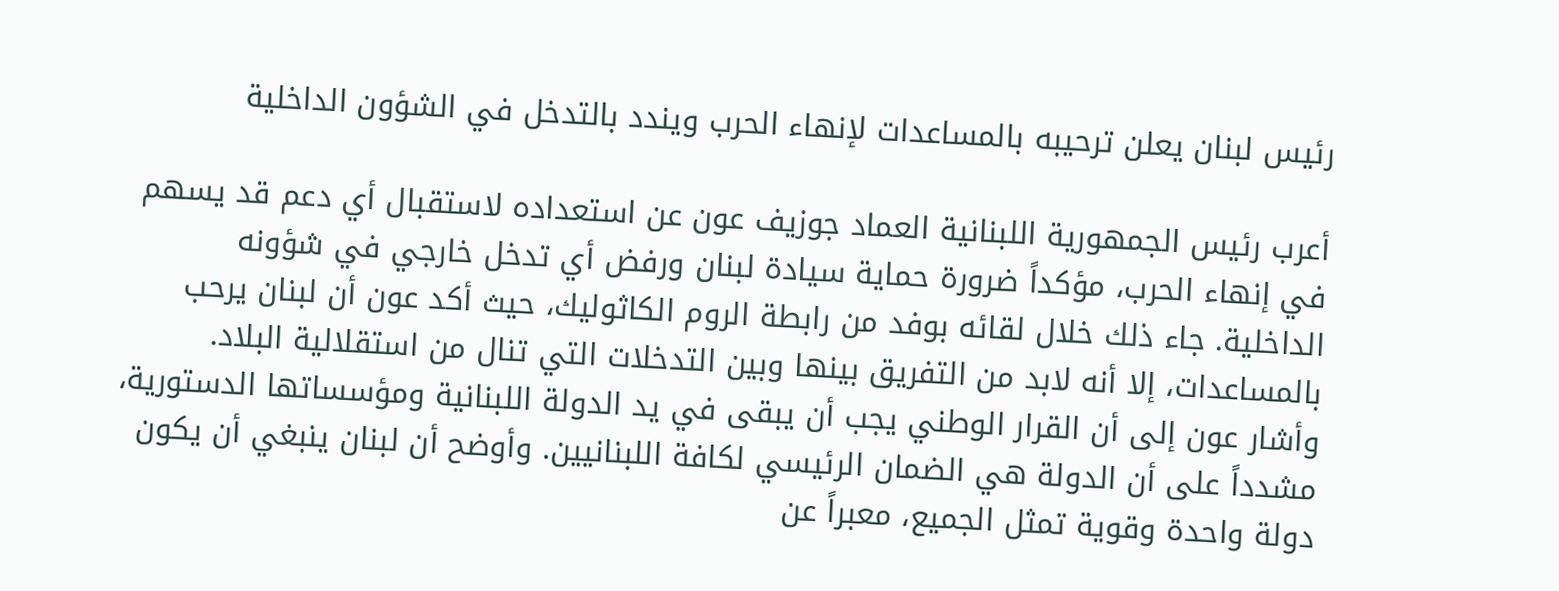رئيس لبنان يعلن ترحيبه بالمساعدات لإنهاء الحرب ويندد بالتدخل في الشؤون الداخلية

أعرب رئيس الجمهورية اللبنانية العماد جوزيف عون عن استعداده لاستقبال أي دعم قد يسهم في إنهاء الحرب، مؤكداً ضرورة حماية سيادة لبنان ورفض أي تدخل خارجي في شؤونه الداخلية. جاء ذلك خلال لقائه بوفد من رابطة الروم الكاثوليك، حيث أكد عون أن لبنان يرحب بالمساعدات، إلا أنه لابد من التفريق بينها وبين التدخلات التي تنال من استقلالية البلاد.
وأشار عون إلى أن القرار الوطني يجب أن يبقى في يد الدولة اللبنانية ومؤسساتها الدستورية، مشدداً على أن الدولة هي الضمان الرئيسي لكافة اللبنانيين. وأوضح أن لبنان ينبغي أن يكون دولة واحدة وقوية تمثل الجميع، معبراً عن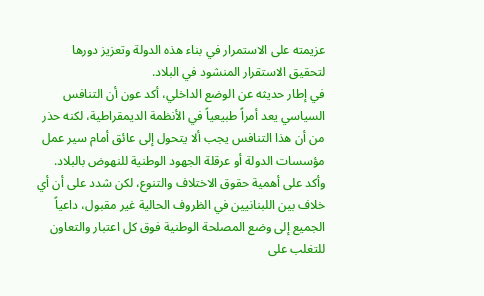عزيمته على الاستمرار في بناء هذه الدولة وتعزيز دورها لتحقيق الاستقرار المنشود في البلاد.
في إطار حديثه عن الوضع الداخلي، أكد عون أن التنافس السياسي يعد أمراً طبيعياً في الأنظمة الديمقراطية، لكنه حذر من أن هذا التنافس يجب ألا يتحول إلى عائق أمام سير عمل مؤسسات الدولة أو عرقلة الجهود الوطنية للنهوض بالبلاد. وأكد على أهمية حقوق الاختلاف والتنوع، لكن شدد على أن أي خلاف بين اللبنانيين في الظروف الحالية غير مقبول، داعياً الجميع إلى وضع المصلحة الوطنية فوق كل اعتبار والتعاون للتغلب على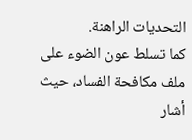التحديات الراهنة.
كما تسلط عون الضوء على ملف مكافحة الفساد، حيث أشار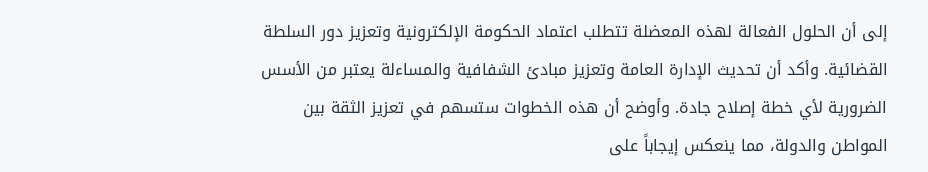إلى أن الحلول الفعالة لهذه المعضلة تتطلب اعتماد الحكومة الإلكترونية وتعزيز دور السلطة القضائية. وأكد أن تحديث الإدارة العامة وتعزيز مبادئ الشفافية والمساءلة يعتبر من الأسس الضرورية لأي خطة إصلاح جادة. وأوضح أن هذه الخطوات ستسهم في تعزيز الثقة بين المواطن والدولة، مما ينعكس إيجاباً على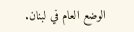الوضع العام في لبنان.